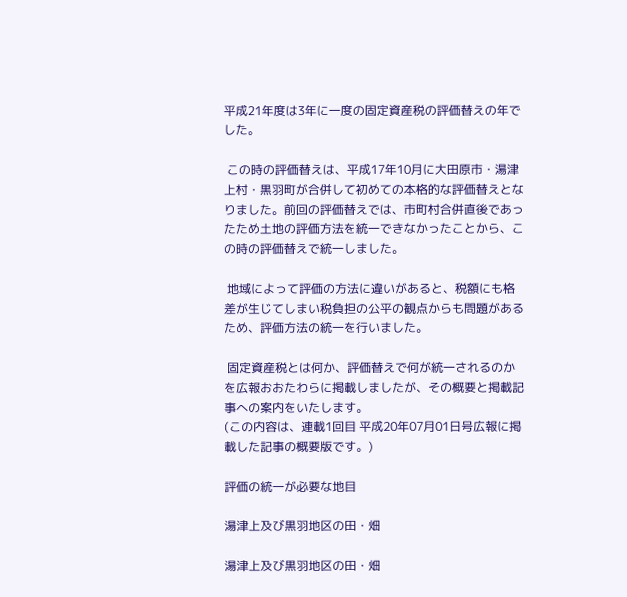平成21年度は3年に一度の固定資産税の評価替えの年でした。

 この時の評価替えは、平成17年10月に大田原市・湯津上村・黒羽町が合併して初めての本格的な評価替えとなりました。前回の評価替えでは、市町村合併直後であったため土地の評価方法を統一できなかったことから、この時の評価替えで統一しました。

 地域によって評価の方法に違いがあると、税額にも格差が生じてしまい税負担の公平の観点からも問題があるため、評価方法の統一を行いました。

 固定資産税とは何か、評価替えで何が統一されるのかを広報おおたわらに掲載しましたが、その概要と掲載記事への案内をいたします。
(この内容は、連載1回目 平成20年07月01日号広報に掲載した記事の概要版です。)

評価の統一が必要な地目

湯津上及び黒羽地区の田・畑

湯津上及び黒羽地区の田・畑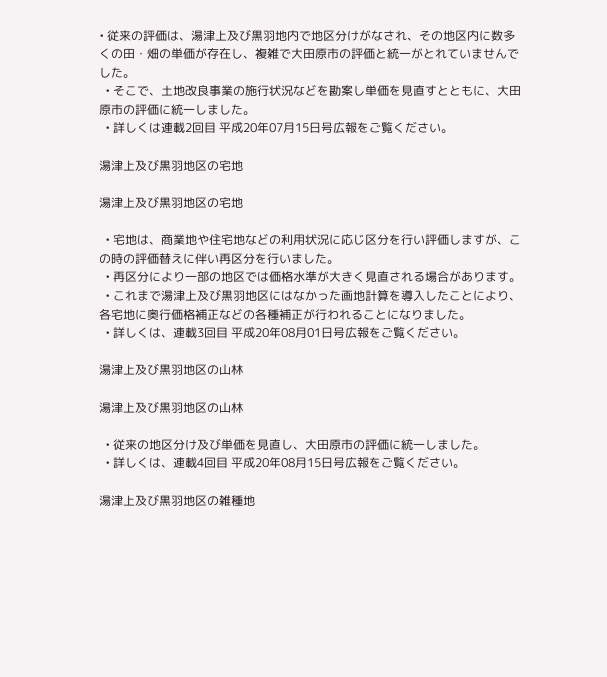• 従来の評価は、湯津上及び黒羽地内で地区分けがなされ、その地区内に数多くの田・畑の単価が存在し、複雑で大田原市の評価と統一がとれていませんでした。
  • そこで、土地改良事業の施行状況などを勘案し単価を見直すとともに、大田原市の評価に統一しました。
  • 詳しくは連載2回目 平成20年07月15日号広報をご覧ください。

湯津上及び黒羽地区の宅地

湯津上及び黒羽地区の宅地

  • 宅地は、商業地や住宅地などの利用状況に応じ区分を行い評価しますが、この時の評価替えに伴い再区分を行いました。
  • 再区分により一部の地区では価格水準が大きく見直される場合があります。
  • これまで湯津上及び黒羽地区にはなかった画地計算を導入したことにより、各宅地に奥行価格補正などの各種補正が行われることになりました。
  • 詳しくは、連載3回目 平成20年08月01日号広報をご覧ください。

湯津上及び黒羽地区の山林

湯津上及び黒羽地区の山林

  • 従来の地区分け及び単価を見直し、大田原市の評価に統一しました。
  • 詳しくは、連載4回目 平成20年08月15日号広報をご覧ください。

湯津上及び黒羽地区の雑種地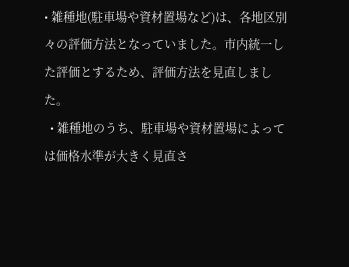• 雑種地(駐車場や資材置場など)は、各地区別々の評価方法となっていました。市内統一した評価とするため、評価方法を見直しました。
  • 雑種地のうち、駐車場や資材置場によっては価格水準が大きく見直さ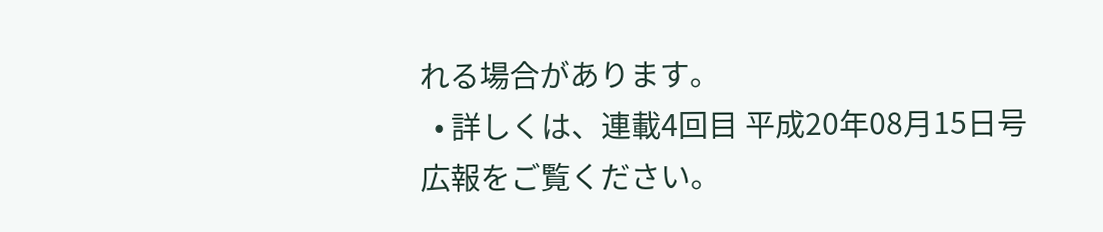れる場合があります。
  • 詳しくは、連載4回目 平成20年08月15日号広報をご覧ください。